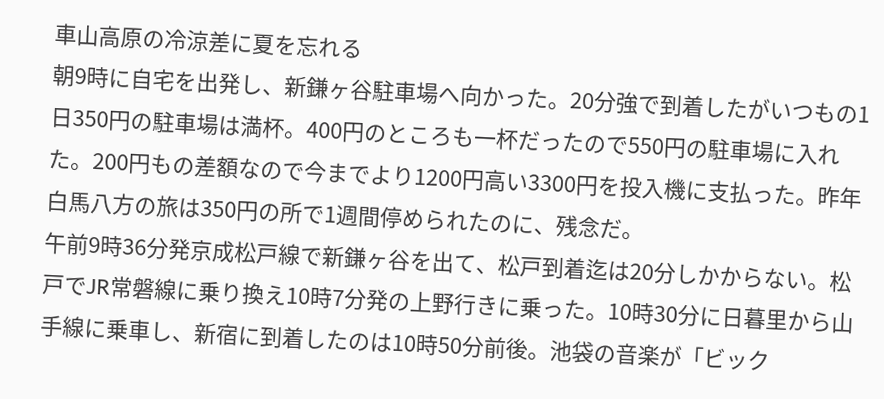車山高原の冷涼差に夏を忘れる
朝9時に自宅を出発し、新鎌ヶ谷駐車場へ向かった。20分強で到着したがいつもの1日350円の駐車場は満杯。400円のところも一杯だったので550円の駐車場に入れた。200円もの差額なので今までより1200円高い3300円を投入機に支払った。昨年白馬八方の旅は350円の所で1週間停められたのに、残念だ。
午前9時36分発京成松戸線で新鎌ヶ谷を出て、松戸到着迄は20分しかからない。松戸でJR常磐線に乗り換え10時7分発の上野行きに乗った。10時30分に日暮里から山手線に乗車し、新宿に到着したのは10時50分前後。池袋の音楽が「ビック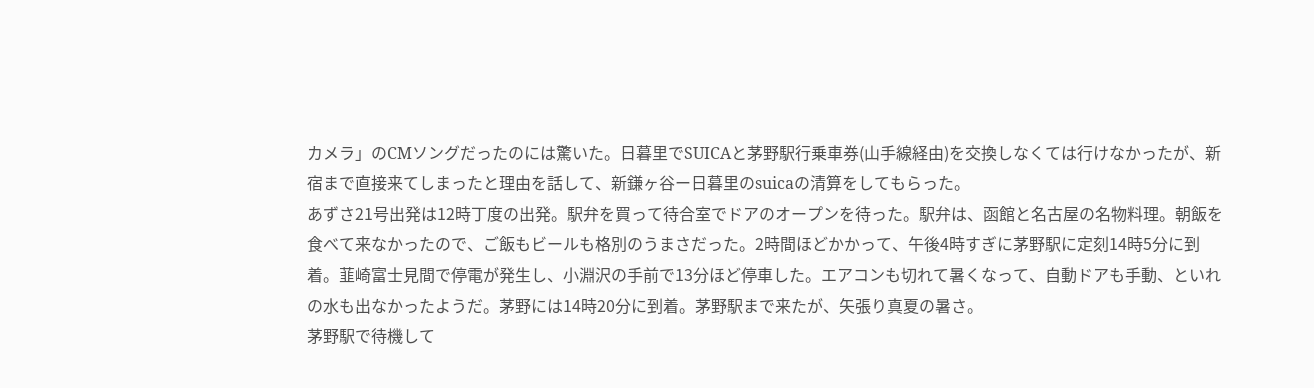カメラ」のCMソングだったのには驚いた。日暮里でSUICAと茅野駅行乗車券(山手線経由)を交換しなくては行けなかったが、新宿まで直接来てしまったと理由を話して、新鎌ヶ谷ー日暮里のsuicaの清算をしてもらった。
あずさ21号出発は12時丁度の出発。駅弁を買って待合室でドアのオープンを待った。駅弁は、函館と名古屋の名物料理。朝飯を食べて来なかったので、ご飯もビールも格別のうまさだった。2時間ほどかかって、午後4時すぎに茅野駅に定刻14時5分に到着。韮崎富士見間で停電が発生し、小淵沢の手前で13分ほど停車した。エアコンも切れて暑くなって、自動ドアも手動、といれの水も出なかったようだ。茅野には14時20分に到着。茅野駅まで来たが、矢張り真夏の暑さ。
茅野駅で待機して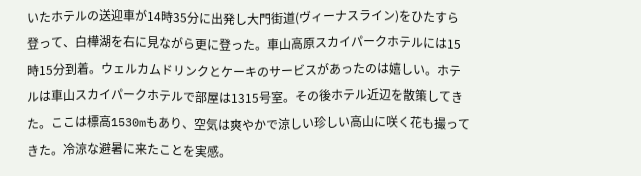いたホテルの送迎車が14時35分に出発し大門街道(ヴィーナスライン)をひたすら登って、白樺湖を右に見ながら更に登った。車山高原スカイパークホテルには15時15分到着。ウェルカムドリンクとケーキのサービスがあったのは嬉しい。ホテルは車山スカイパークホテルで部屋は1315号室。その後ホテル近辺を散策してきた。ここは標高1530mもあり、空気は爽やかで涼しい珍しい高山に咲く花も撮ってきた。冷涼な避暑に来たことを実感。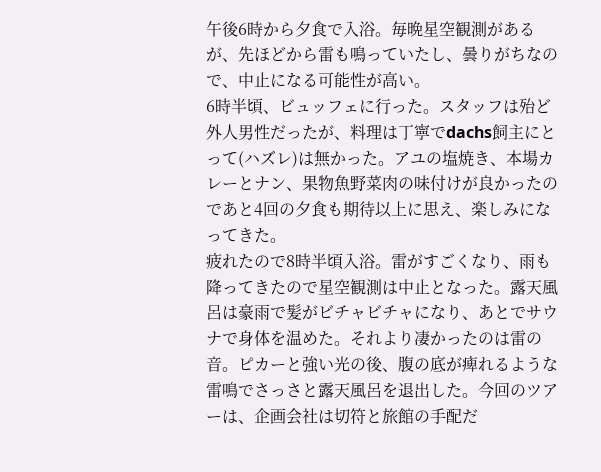午後6時から夕食で入浴。毎晩星空観測があるが、先ほどから雷も鳴っていたし、曇りがちなので、中止になる可能性が高い。
6時半頃、ビュッフェに行った。スタッフは殆ど外人男性だったが、料理は丁寧でdachs飼主にとって(ハズレ)は無かった。アユの塩焼き、本場カレーとナン、果物魚野菜肉の味付けが良かったのであと4回の夕食も期待以上に思え、楽しみになってきた。
疲れたので8時半頃入浴。雷がすごくなり、雨も降ってきたので星空観測は中止となった。露天風呂は豪雨で髪がビチャビチャになり、あとでサウナで身体を温めた。それより凄かったのは雷の音。ピカーと強い光の後、腹の底が痺れるような雷鳴でさっさと露天風呂を退出した。今回のツアーは、企画会社は切符と旅館の手配だ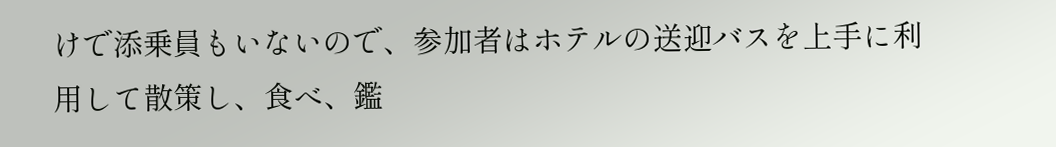けで添乗員もいないので、参加者はホテルの送迎バスを上手に利用して散策し、食べ、鑑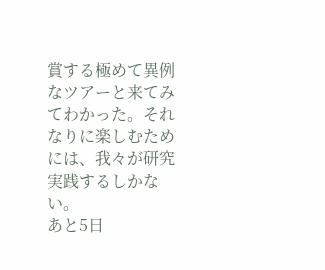賞する極めて異例なツアーと来てみてわかった。それなりに楽しむためには、我々が研究実践するしかない。
あと5日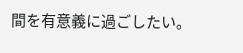間を有意義に過ごしたい。